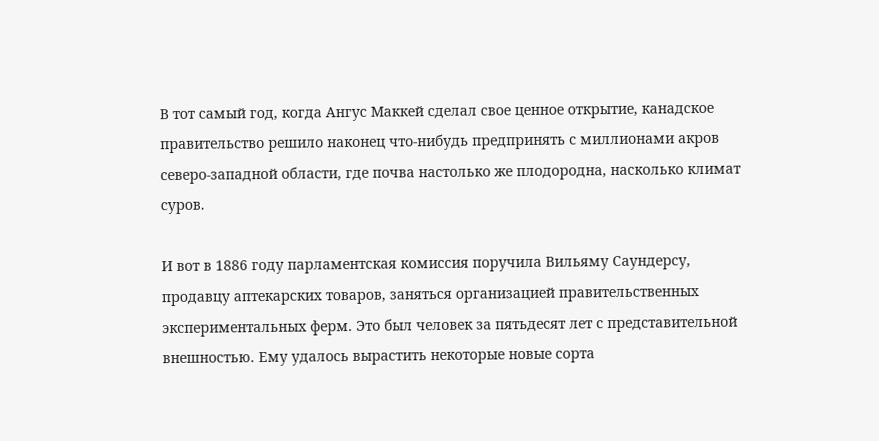В тот самый год, когда Ангус Маккей сделал свое ценное открытие, канадское правительство решило наконец что-нибудь предпринять с миллионами акров северо-западной области, где почва настолько же плодородна, насколько климат суров.

И вот в 1886 году парламентская комиссия поручила Вильяму Саундерсу, продавцу аптекарских товаров, заняться организацией правительственных экспериментальных ферм. Это был человек за пятьдесят лет с представительной внешностью. Ему удалось вырастить некоторые новые сорта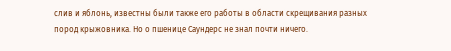слив и яблонь, известны были также его работы в области скрещивания разных пород крыжовника. Но о пшенице Саундерс не знал почти ничего.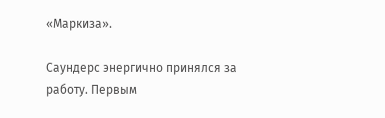«Маркиза».

Саундерс энергично принялся за работу. Первым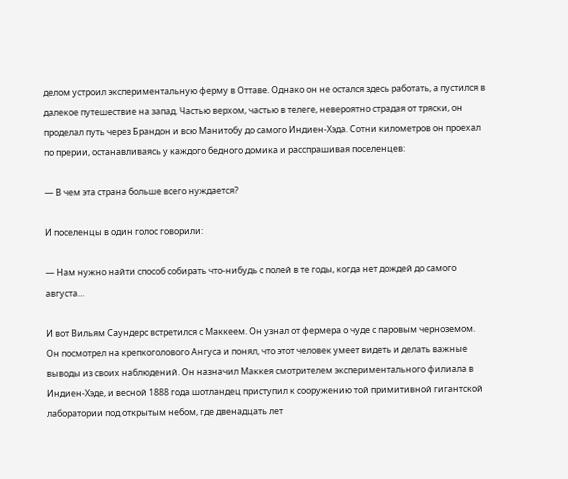делом устроил экспериментальную ферму в Оттаве. Однако он не остался здесь работать, а пустился в далекое путешествие на запад. Частью верхом, частью в телеге, невероятно страдая от тряски, он проделал путь через Брандон и всю Манитобу до самого Индиен-Хэда. Сотни километров он проехал по прерии, останавливаясь у каждого бедного домика и расспрашивая поселенцев:

— В чем эта страна больше всего нуждается?

И поселенцы в один голос говорили:

— Нам нужно найти способ собирать что-нибудь с полей в те годы, когда нет дождей до самого августа…

И вот Вильям Саундерс встретился с Маккеем. Он узнал от фермера о чуде с паровым черноземом. Он посмотрел на крепкоголового Ангуса и понял, что этот человек умеет видеть и делать важные выводы из своих наблюдений. Он назначил Маккея смотрителем экспериментального филиала в Индиен-Хэде, и весной 1888 года шотландец приступил к сооружению той примитивной гигантской лаборатории под открытым небом, где двенадцать лет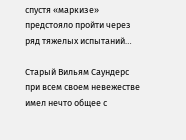спустя «маркизе» предстояло пройти через ряд тяжелых испытаний…

Старый Вильям Саундерс при всем своем невежестве имел нечто общее с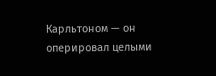Карльтоном — он оперировал целыми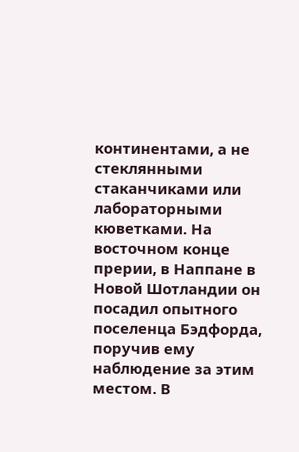континентами, а не стеклянными стаканчиками или лабораторными кюветками. На восточном конце прерии, в Наппане в Новой Шотландии он посадил опытного поселенца Бэдфорда, поручив ему наблюдение за этим местом. В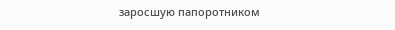заросшую папоротником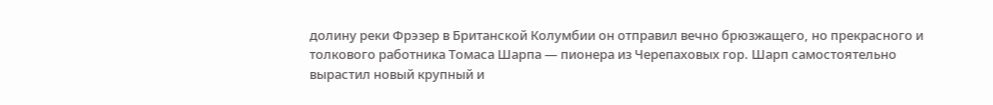долину реки Фрэзер в Британской Колумбии он отправил вечно брюзжащего, но прекрасного и толкового работника Томаса Шарпа — пионера из Черепаховых гор. Шарп самостоятельно вырастил новый крупный и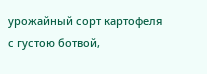урожайный сорт картофеля с густою ботвой,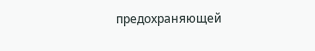предохраняющей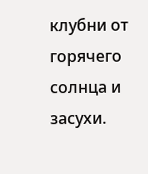клубни от горячего солнца и засухи.